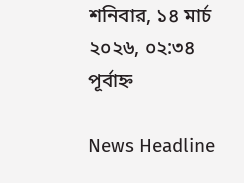শনিবার, ১৪ মার্চ ২০২৬, ০২:৩৪ পূর্বাহ্ন

News Headline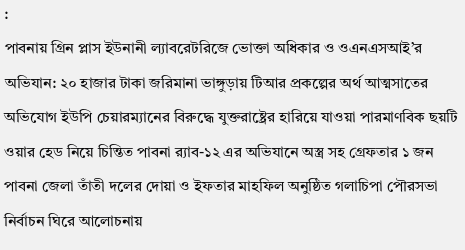:
পাবনায় গ্রিন প্লাস ইউনানী ল্যাবরেটরিজে ভোক্তা অধিকার ও ওএনএসআই’র অভিযান: ২০ হাজার টাকা জরিমানা ভাঙ্গুড়ায় টিআর প্রকল্পের অর্থ আত্মসাতের অভিযোগ ইউপি চেয়ারম্যানের বিরুদ্ধে যুক্তরাষ্ট্রের হারিয়ে যাওয়া পারমাণবিক ছয়টি ওয়ার হেড নিয়ে চিন্তিত পাবনা র‍্যাব-১২ এর অভিযানে অস্ত্র সহ গ্রেফতার ১ জন পাবনা জেলা তাঁতী দলের দোয়া ও ইফতার মাহফিল অনুষ্ঠিত গলাচিপা পৌরসভা নির্বাচন ঘিরে আলোচনায়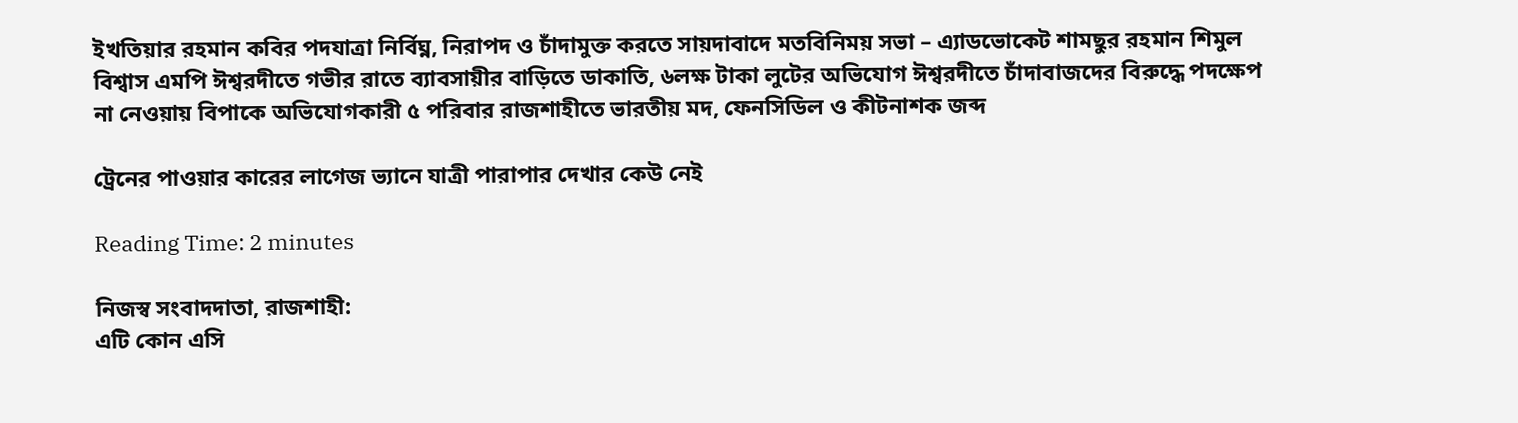ইখতিয়ার রহমান কবির পদযাত্রা নির্বিঘ্ন, নিরাপদ ও চাঁদামুক্ত করতে সায়দাবাদে মতবিনিময় সভা – এ্যাডভোকেট শামছুর রহমান শিমুল বিশ্বাস এমপি ঈশ্বরদীতে গভীর রাতে ব্যাবসায়ীর বাড়িতে ডাকাতি, ৬লক্ষ টাকা লুটের অভিযোগ ঈশ্বরদীতে চাঁদাবাজদের বিরুদ্ধে পদক্ষেপ না নেওয়ায় বিপাকে অভিযোগকারী ৫ পরিবার রাজশাহীতে ভারতীয় মদ, ফেনসিডিল ও কীটনাশক জব্দ

ট্রেনের পাওয়ার কারের লাগেজ ভ্যানে যাত্রী পারাপার দেখার কেউ নেই

Reading Time: 2 minutes

নিজস্ব সংবাদদাতা, রাজশাহী:
এটি কোন এসি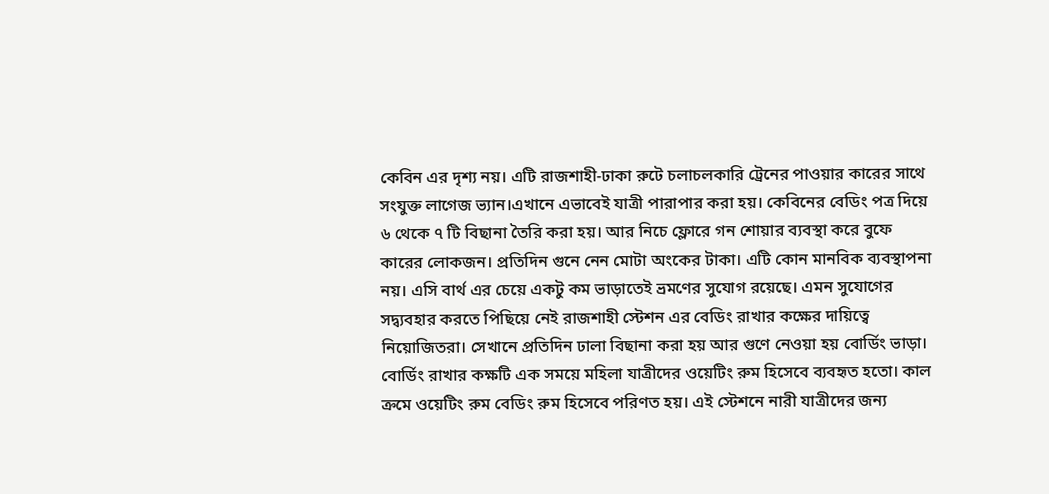কেবিন এর দৃশ্য নয়। এটি রাজশাহী-ঢাকা রুটে চলাচলকারি ট্রেনের পাওয়ার কারের সাথে সংযুক্ত লাগেজ ভ্যান।এখানে এভাবেই যাত্রী পারাপার করা হয়। কেবিনের বেডিং পত্র দিয়ে ৬ থেকে ৭ টি বিছানা তৈরি করা হয়। আর নিচে ফ্লোরে গন শোয়ার ব্যবস্থা করে বুফে কারের লোকজন। প্রতিদিন গুনে নেন মোটা অংকের টাকা। এটি কোন মানবিক ব্যবস্থাপনা নয়। এসি বার্থ এর চেয়ে একটু কম ভাড়াতেই ভ্রমণের সুযোগ রয়েছে। এমন সুযোগের সদ্ব্যবহার করতে পিছিয়ে নেই রাজশাহী স্টেশন এর বেডিং রাখার কক্ষের দায়িত্বে নিয়োজিতরা। সেখানে প্রতিদিন ঢালা বিছানা করা হয় আর গুণে নেওয়া হয় বোর্ডিং ভাড়া। বোর্ডিং রাখার কক্ষটি এক সময়ে মহিলা যাত্রীদের ওয়েটিং রুম হিসেবে ব্যবহৃত হতো। কাল ক্রমে ওয়েটিং রুম বেডিং রুম হিসেবে পরিণত হয়। এই স্টেশনে নারী যাত্রীদের জন্য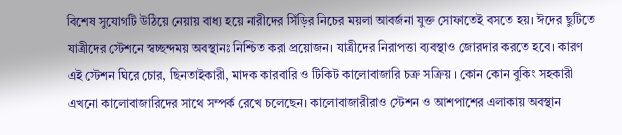বিশেষ সুযোগটি উঠিয়ে নেয়ায় বাধ্য হয়ে নারীদের সিঁড়ির নিচের ময়লা আবর্জনা যুক্ত সোফাতেই বসতে হয়। ঈদের ছুটিতে যাত্রীদের স্টেশনে স্বচ্ছন্দময় অবস্থানঃ নিশ্চিত করা প্রয়োজন। যাত্রীদের নিরাপত্তা ব্যবস্থাও জোরদার করতে হবে। কারণ এই স্টেশন ঘিরে চোর, ছিনতাইকারী, মাদক কারবারি ও টিকিট কালোবাজারি চক্র সক্রিয় । কোন কোন বুকিং সহকারী এখনো কালোবাজারিদের সাথে সম্পর্ক রেখে চলেছেন। কালোবাজারীরাও স্টেশন ও আশপাশের এলাকায় অবস্থান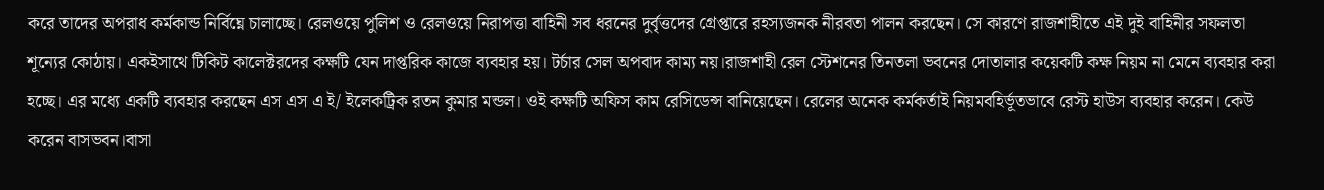করে তাদের অপরাধ কর্মকান্ড নির্বিঘ্নে চালাচ্ছে। রেলওয়ে পুলিশ ও রেলওয়ে নিরাপত্তা বাহিনী সব ধরনের দুর্বৃত্তদের গ্রেপ্তারে রহস্যজনক নীরবতা পালন করছেন। সে কারণে রাজশাহীতে এই দুই বাহিনীর সফলতা শূন্যের কোঠায়। একইসাথে টিকিট কালেক্টরদের কক্ষটি যেন দাপ্তরিক কাজে ব্যবহার হয়। টর্চার সেল অপবাদ কাম্য নয়।রাজশাহী রেল স্টেশনের তিনতলা ভবনের দোতালার কয়েকটি কক্ষ নিয়ম না মেনে ব্যবহার করা হচ্ছে। এর মধ্যে একটি ব্যবহার করছেন এস এস এ ই/ ইলেকট্রিক রতন কুমার মন্ডল। ওই কক্ষটি অফিস কাম রেসিডেন্স বানিয়েছেন। রেলের অনেক কর্মকর্তাই নিয়মবহির্ভূতভাবে রেস্ট হাউস ব্যবহার করেন। কেউ করেন বাসভবন।বাসা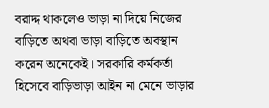বরাদ্দ থাকলেও ভাড়া না দিয়ে নিজের বাড়িতে অথবা ভাড়া বাড়িতে অবস্থান করেন অনেকেই। সরকারি কর্মকর্তা হিসেবে বাড়িভাড়া আইন না মেনে ভাড়ার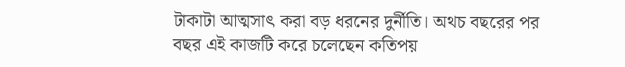টাকাটা আত্মসাৎ করা বড় ধরনের দুর্নীতি। অথচ বছরের পর বছর এই কাজটি করে চলেছেন কতিপয়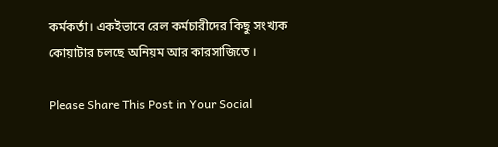কর্মকর্তা। একইভাবে রেল কর্মচারীদের কিছু সংখ্যক কোয়াটার চলছে অনিয়ম আর কারসাজিতে ।

Please Share This Post in Your Social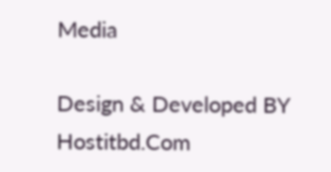Media

Design & Developed BY Hostitbd.Com